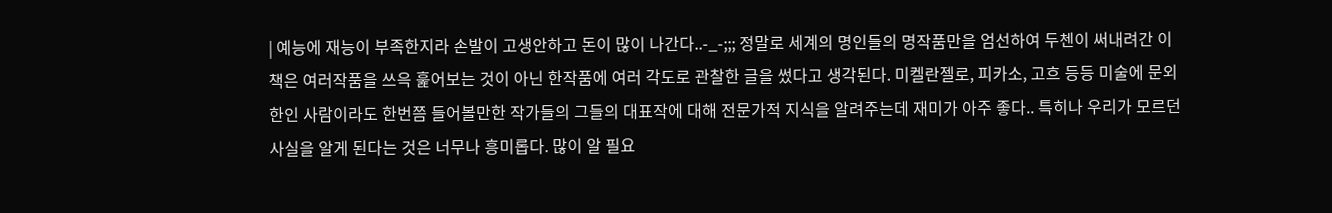| 예능에 재능이 부족한지라 손발이 고생안하고 돈이 많이 나간다..-_-;;; 정말로 세계의 명인들의 명작품만을 엄선하여 두첸이 써내려간 이 책은 여러작품을 쓰윽 훑어보는 것이 아닌 한작품에 여러 각도로 관찰한 글을 썼다고 생각된다. 미켈란젤로, 피카소, 고흐 등등 미술에 문외한인 사람이라도 한번쯤 들어볼만한 작가들의 그들의 대표작에 대해 전문가적 지식을 알려주는데 재미가 아주 좋다.. 특히나 우리가 모르던 사실을 알게 된다는 것은 너무나 흥미롭다. 많이 알 필요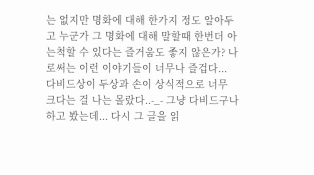는 없지만 명화에 대해 한가지 정도 알아두고 누군가 그 명화에 대해 말할때 한번더 아는척할 수 있다는 즐거움도 좋지 않은가? 나로써는 이런 이야기들이 너무나 즐겁다... 다비드상이 두상과 손이 상식적으로 너무 크다는 걸 나는 몰랐다..-_- 그냥 다비드구나하고 봤는데... 다시 그 글을 읽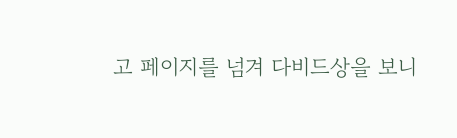고 페이지를 넘겨 다비드상을 보니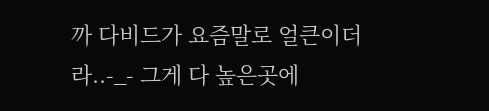까 다비드가 요즘말로 얼큰이더라..-_- 그게 다 높은곳에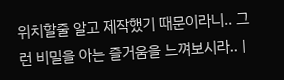위치할줄 알고 제작했기 때문이라니.. 그런 비밀을 아는 즐거움을 느껴보시라.. |